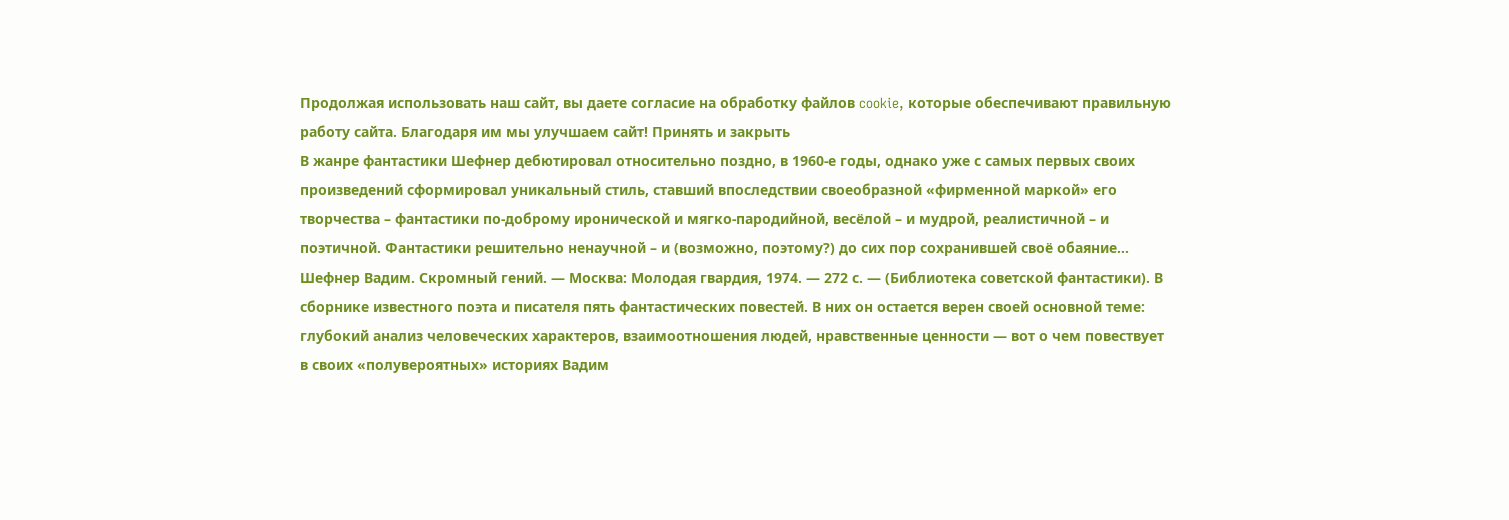Продолжая использовать наш сайт, вы даете согласие на обработку файлов cookie, которые обеспечивают правильную работу сайта. Благодаря им мы улучшаем сайт! Принять и закрыть
В жанре фантастики Шефнер дебютировал относительно поздно, в 1960-е годы, однако уже с самых первых своих произведений сформировал уникальный стиль, ставший впоследствии своеобразной «фирменной маркой» его творчества – фантастики по-доброму иронической и мягко-пародийной, весёлой – и мудрой, реалистичной – и поэтичной. Фантастики решительно ненаучной – и (возможно, поэтому?) до сих пор сохранившей своё обаяние...
Шефнер Вадим. Скромный гений. — Москва: Молодая гвардия, 1974. — 272 с. — (Библиотека советской фантастики). В сборнике известного поэта и писателя пять фантастических повестей. В них он остается верен своей основной теме: глубокий анализ человеческих характеров, взаимоотношения людей, нравственные ценности — вот о чем повествует в своих «полувероятных» историях Вадим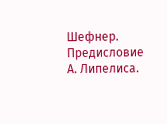Шефнер. Предисловие А. Липелиса.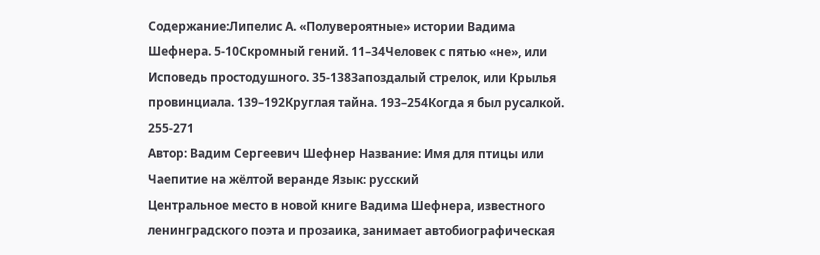Содержание:Липелис А. «Полувероятные» истории Вадима Шефнера. 5-10Скромный гений. 11–34Человек с пятью «не», или Исповедь простодушного. 35-138Запоздалый стрелок, или Крылья провинциала. 139–192Круглая тайна. 193–254Когда я был русалкой. 255-271
Автор: Вадим Сергеевич Шефнер Название: Имя для птицы или Чаепитие на жёлтой веранде Язык: русский
Центральное место в новой книге Вадима Шефнера, известного ленинградского поэта и прозаика, занимает автобиографическая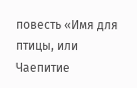повесть «Имя для птицы, или Чаепитие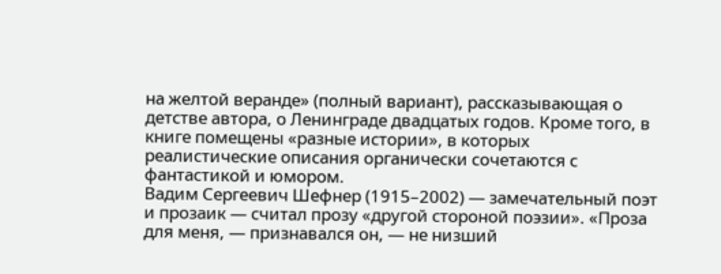на желтой веранде» (полный вариант), рассказывающая о детстве автора, о Ленинграде двадцатых годов. Кроме того, в книге помещены «разные истории», в которых реалистические описания органически сочетаются с фантастикой и юмором.
Вадим Сергеевич Шефнер (1915–2002) — замечательный поэт и прозаик — считал прозу «другой стороной поэзии». «Проза для меня, — признавался он, — не низший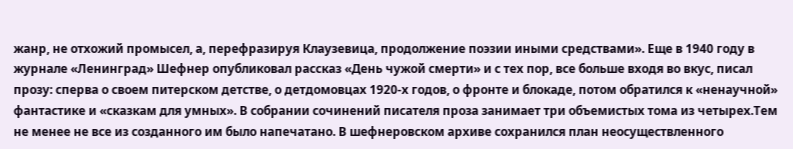жанр, не отхожий промысел, а, перефразируя Клаузевица, продолжение поэзии иными средствами». Еще в 1940 году в журнале «Ленинград» Шефнер опубликовал рассказ «День чужой смерти» и с тех пор, все больше входя во вкус, писал прозу: сперва о своем питерском детстве, о детдомовцах 1920-х годов, о фронте и блокаде, потом обратился к «ненаучной» фантастике и «сказкам для умных». В собрании сочинений писателя проза занимает три объемистых тома из четырех.Тем не менее не все из созданного им было напечатано. В шефнеровском архиве сохранился план неосуществленного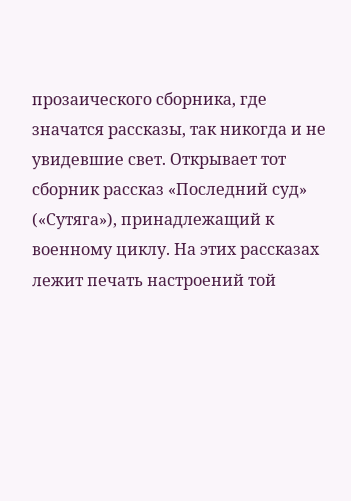прозаического сборника, где значатся рассказы, так никогда и не увидевшие свет. Открывает тот сборник рассказ «Последний суд» («Сутяга»), принадлежащий к военному циклу. На этих рассказах лежит печать настроений той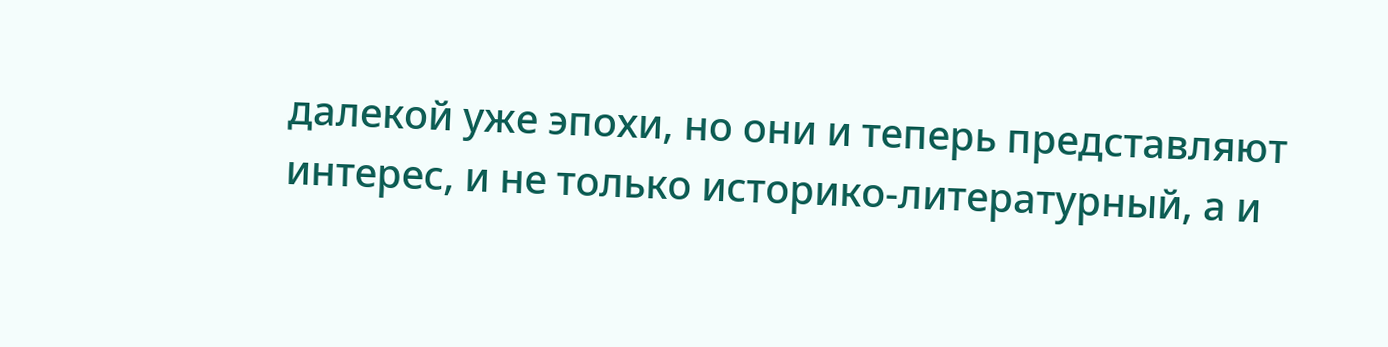далекой уже эпохи, но они и теперь представляют интерес, и не только историко-литературный, а и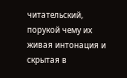читательский, порукой чему их живая интонация и скрытая в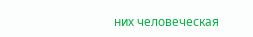них человеческая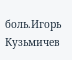боль.Игорь Кузьмичев